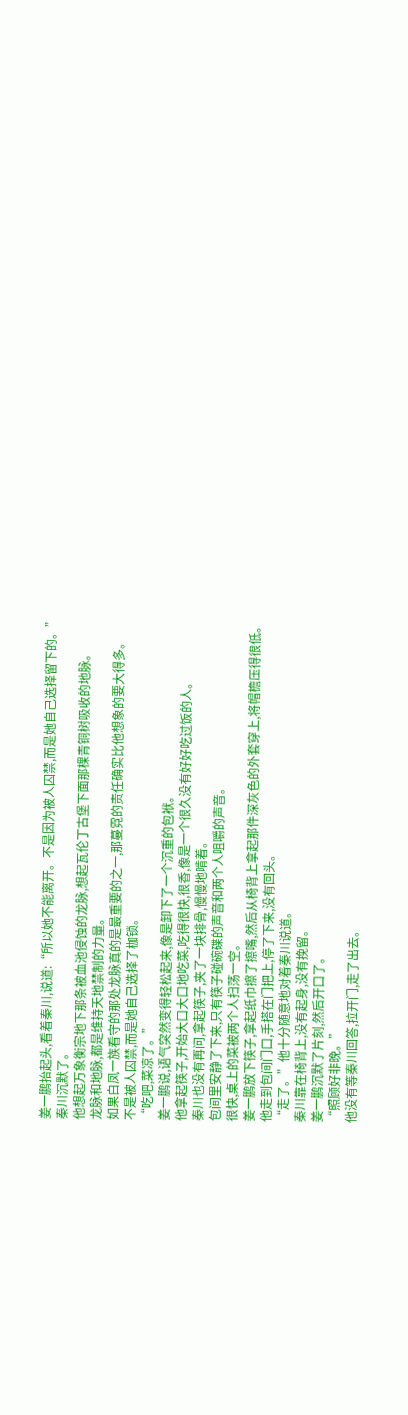姜一鹏抬起头,看着秦川,说道:“所以她不能离开。不是因为被人囚禁,而是她自己选择留下的。”
秦川沉默了。
他想起万象衡宗地下那条被血池侵蚀的龙脉,想起瓦伦丁古堡下面那棵青铜树吸收的地脉。
龙脉和地脉,都是维持天地禁制的力量。
如果白凤一族看守的那处龙脉真的是最重要的之一,那蔓霓的责任确实比他想象的要大得多。
不是被人囚禁,而是她自己选择了枷锁。
“吃吧,菜凉了。”
姜一鹏说,语气突然变得轻松起来,像是卸下了一个沉重的包袱。
他拿起筷子,开始大口大口地吃菜,吃得很快,很香,像是一个很久没有好好吃过饭的人。
秦川也没有再问,拿起筷子,夹了一块排骨,慢慢地啃着。
包间里安静了下来,只有筷子碰碗碟的声音和两个人咀嚼的声音。
很快,桌上的菜被两个人扫荡一空。
姜一鹏放下筷子,拿起纸巾擦了擦嘴,然后从椅背上拿起那件深灰色的外套穿上,将帽檐压得很低。
他走到包间门口,手搭在门把上,停了下来,没有回头。
“走了。”他十分随意地对着秦川说道。
秦川靠在椅背上,没有起身,没有挽留。
姜一鹏沉默了片刻,然后开口了。
“照顾好非晚。”
他没有等秦川回答,拉开门,走了出去。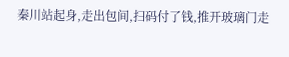秦川站起身,走出包间,扫码付了钱,推开玻璃门走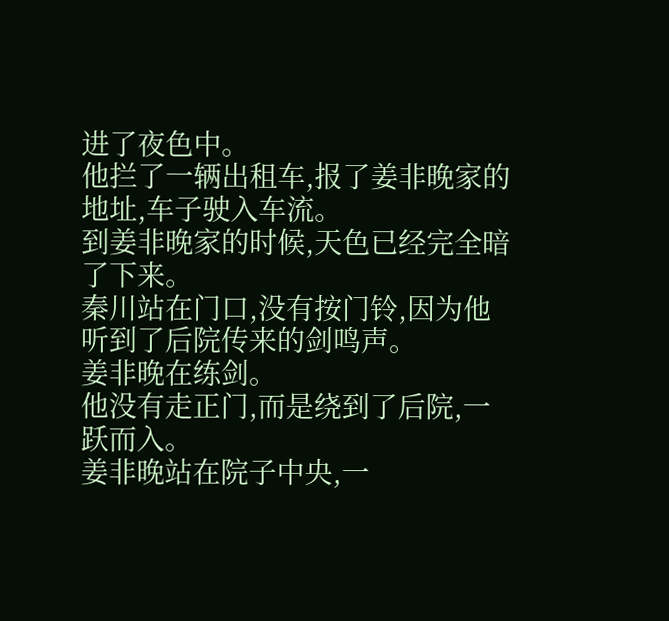进了夜色中。
他拦了一辆出租车,报了姜非晚家的地址,车子驶入车流。
到姜非晚家的时候,天色已经完全暗了下来。
秦川站在门口,没有按门铃,因为他听到了后院传来的剑鸣声。
姜非晚在练剑。
他没有走正门,而是绕到了后院,一跃而入。
姜非晚站在院子中央,一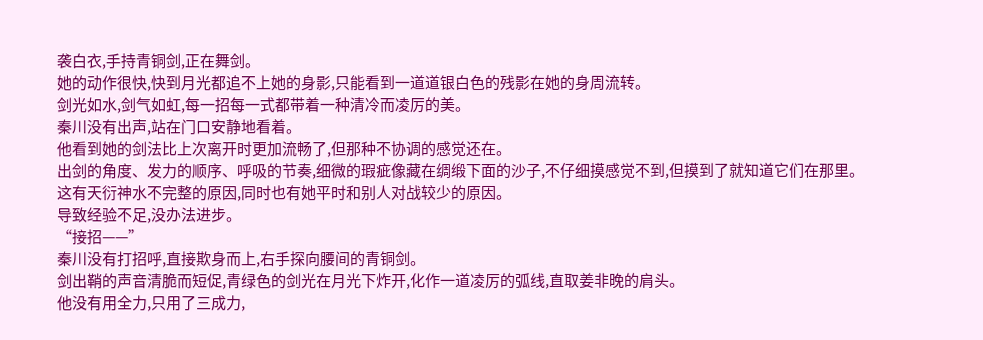袭白衣,手持青铜剑,正在舞剑。
她的动作很快,快到月光都追不上她的身影,只能看到一道道银白色的残影在她的身周流转。
剑光如水,剑气如虹,每一招每一式都带着一种清冷而凌厉的美。
秦川没有出声,站在门口安静地看着。
他看到她的剑法比上次离开时更加流畅了,但那种不协调的感觉还在。
出剑的角度、发力的顺序、呼吸的节奏,细微的瑕疵像藏在绸缎下面的沙子,不仔细摸感觉不到,但摸到了就知道它们在那里。
这有天衍神水不完整的原因,同时也有她平时和别人对战较少的原因。
导致经验不足,没办法进步。
“接招——”
秦川没有打招呼,直接欺身而上,右手探向腰间的青铜剑。
剑出鞘的声音清脆而短促,青绿色的剑光在月光下炸开,化作一道凌厉的弧线,直取姜非晚的肩头。
他没有用全力,只用了三成力,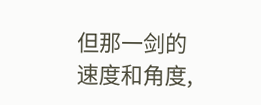但那一剑的速度和角度,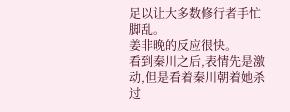足以让大多数修行者手忙脚乱。
姜非晚的反应很快。
看到秦川之后,表情先是激动,但是看着秦川朝着她杀过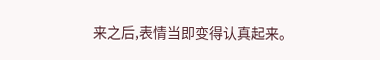来之后,表情当即变得认真起来。